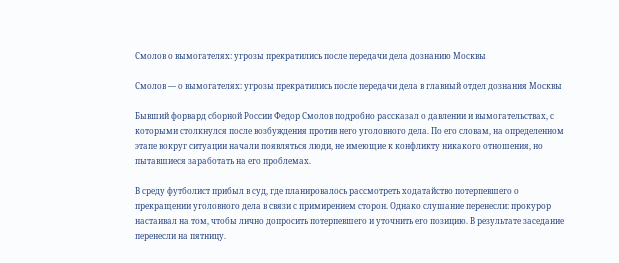Смолов о вымогателях: угрозы прекратились после передачи дела дознанию Москвы

Смолов — о вымогателях: угрозы прекратились после передачи дела в главный отдел дознания Москвы

Бывший форвард сборной России Федор Смолов подробно рассказал о давлении и вымогательствах, с которыми столкнулся после возбуждения против него уголовного дела. По его словам, на определенном этапе вокруг ситуации начали появляться люди, не имеющие к конфликту никакого отношения, но пытавшиеся заработать на его проблемах.

В среду футболист прибыл в суд, где планировалось рассмотреть ходатайство потерпевшего о прекращении уголовного дела в связи с примирением сторон. Однако слушание перенесли: прокурор настаивал на том, чтобы лично допросить потерпевшего и уточнить его позицию. В результате заседание перенесли на пятницу.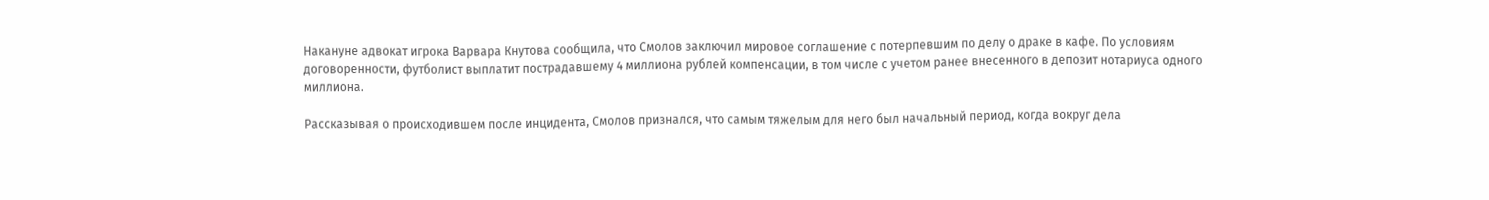Накануне адвокат игрока Варвара Кнутова сообщила, что Смолов заключил мировое соглашение с потерпевшим по делу о драке в кафе. По условиям договоренности, футболист выплатит пострадавшему 4 миллиона рублей компенсации, в том числе с учетом ранее внесенного в депозит нотариуса одного миллиона.

Рассказывая о происходившем после инцидента, Смолов признался, что самым тяжелым для него был начальный период, когда вокруг дела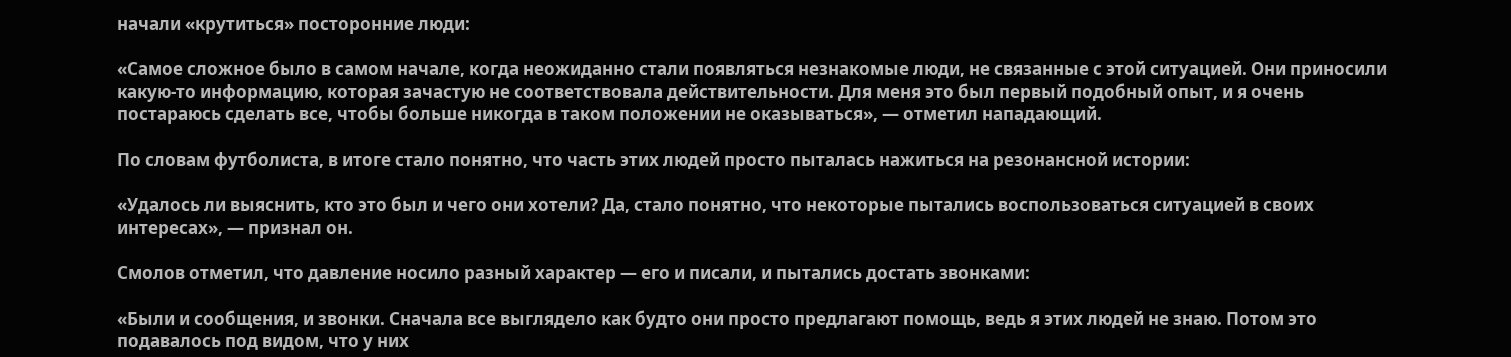начали «крутиться» посторонние люди:

«Самое сложное было в самом начале, когда неожиданно стали появляться незнакомые люди, не связанные с этой ситуацией. Они приносили какую‑то информацию, которая зачастую не соответствовала действительности. Для меня это был первый подобный опыт, и я очень постараюсь сделать все, чтобы больше никогда в таком положении не оказываться», — отметил нападающий.

По словам футболиста, в итоге стало понятно, что часть этих людей просто пыталась нажиться на резонансной истории:

«Удалось ли выяснить, кто это был и чего они хотели? Да, стало понятно, что некоторые пытались воспользоваться ситуацией в своих интересах», — признал он.

Смолов отметил, что давление носило разный характер — его и писали, и пытались достать звонками:

«Были и сообщения, и звонки. Сначала все выглядело как будто они просто предлагают помощь, ведь я этих людей не знаю. Потом это подавалось под видом, что у них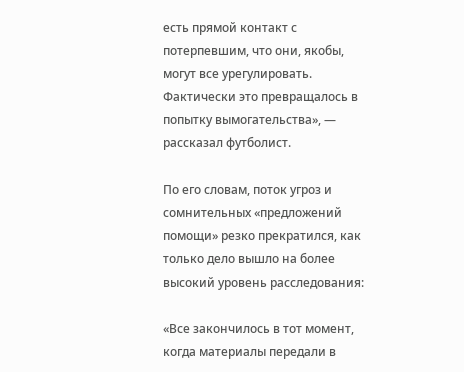есть прямой контакт с потерпевшим, что они, якобы, могут все урегулировать. Фактически это превращалось в попытку вымогательства», — рассказал футболист.

По его словам, поток угроз и сомнительных «предложений помощи» резко прекратился, как только дело вышло на более высокий уровень расследования:

«Все закончилось в тот момент, когда материалы передали в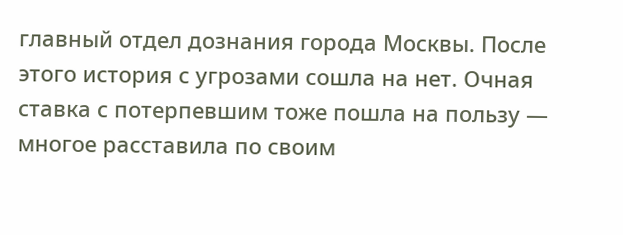главный отдел дознания города Москвы. После этого история с угрозами сошла на нет. Очная ставка с потерпевшим тоже пошла на пользу — многое расставила по своим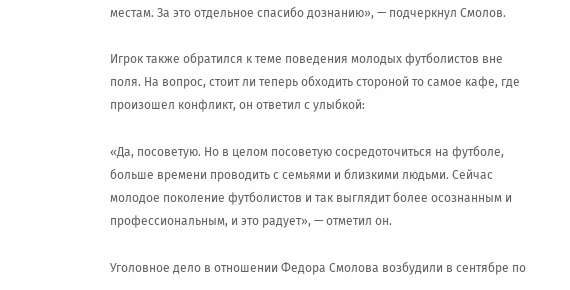местам. За это отдельное спасибо дознанию», — подчеркнул Смолов.

Игрок также обратился к теме поведения молодых футболистов вне поля. На вопрос, стоит ли теперь обходить стороной то самое кафе, где произошел конфликт, он ответил с улыбкой:

«Да, посоветую. Но в целом посоветую сосредоточиться на футболе, больше времени проводить с семьями и близкими людьми. Сейчас молодое поколение футболистов и так выглядит более осознанным и профессиональным, и это радует», — отметил он.

Уголовное дело в отношении Федора Смолова возбудили в сентябре по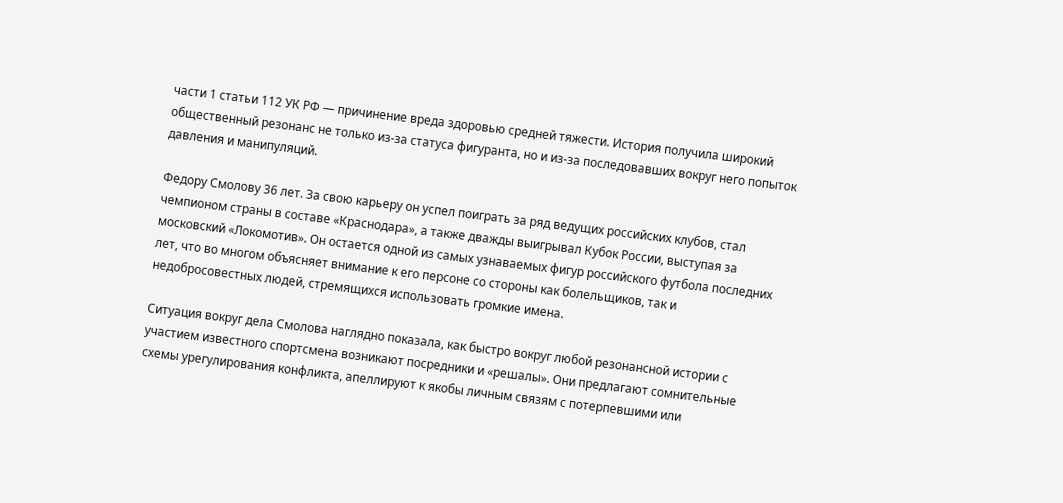части 1 статьи 112 УК РФ — причинение вреда здоровью средней тяжести. История получила широкий общественный резонанс не только из‑за статуса фигуранта, но и из‑за последовавших вокруг него попыток давления и манипуляций.

Федору Смолову 36 лет. За свою карьеру он успел поиграть за ряд ведущих российских клубов, стал чемпионом страны в составе «Краснодара», а также дважды выигрывал Кубок России, выступая за московский «Локомотив». Он остается одной из самых узнаваемых фигур российского футбола последних лет, что во многом объясняет внимание к его персоне со стороны как болельщиков, так и недобросовестных людей, стремящихся использовать громкие имена.

Ситуация вокруг дела Смолова наглядно показала, как быстро вокруг любой резонансной истории с участием известного спортсмена возникают посредники и «решалы». Они предлагают сомнительные схемы урегулирования конфликта, апеллируют к якобы личным связям с потерпевшими или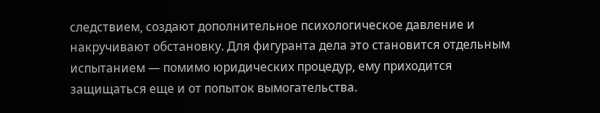следствием, создают дополнительное психологическое давление и накручивают обстановку. Для фигуранта дела это становится отдельным испытанием — помимо юридических процедур, ему приходится защищаться еще и от попыток вымогательства.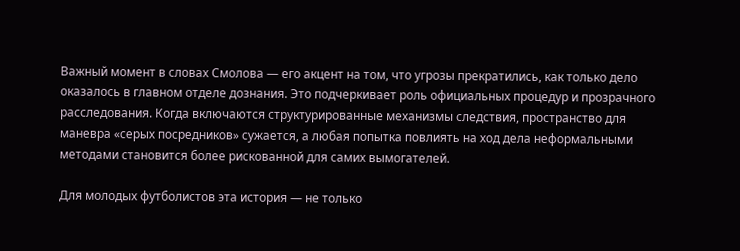Важный момент в словах Смолова — его акцент на том, что угрозы прекратились, как только дело оказалось в главном отделе дознания. Это подчеркивает роль официальных процедур и прозрачного расследования. Когда включаются структурированные механизмы следствия, пространство для маневра «серых посредников» сужается, а любая попытка повлиять на ход дела неформальными методами становится более рискованной для самих вымогателей.

Для молодых футболистов эта история — не только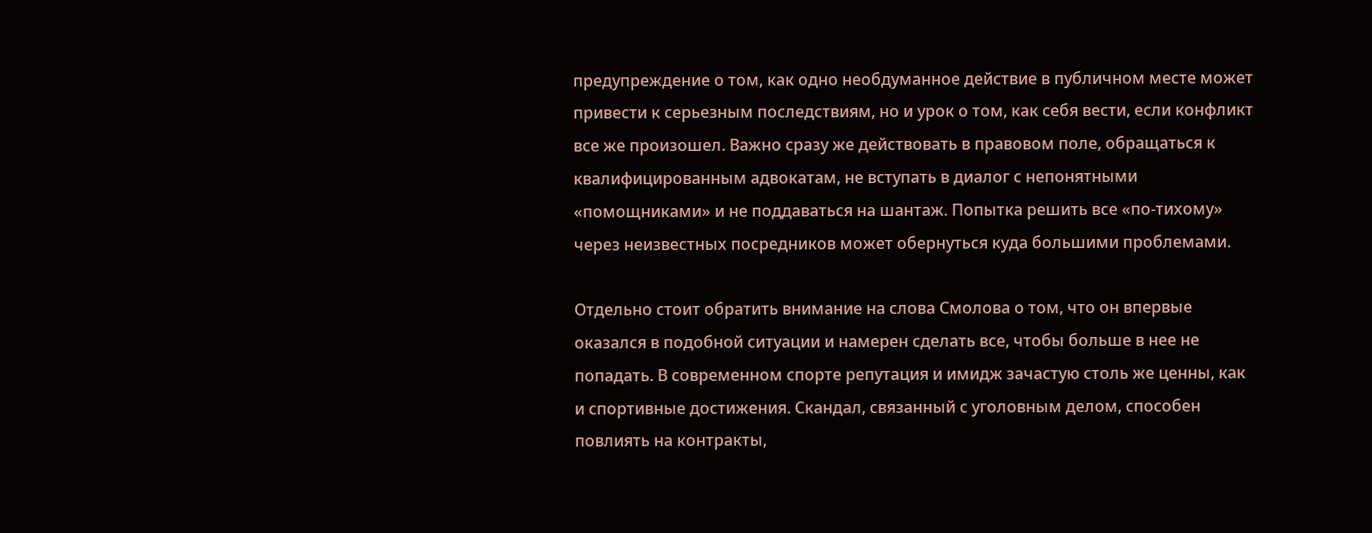предупреждение о том, как одно необдуманное действие в публичном месте может привести к серьезным последствиям, но и урок о том, как себя вести, если конфликт все же произошел. Важно сразу же действовать в правовом поле, обращаться к квалифицированным адвокатам, не вступать в диалог с непонятными «помощниками» и не поддаваться на шантаж. Попытка решить все «по‑тихому» через неизвестных посредников может обернуться куда большими проблемами.

Отдельно стоит обратить внимание на слова Смолова о том, что он впервые оказался в подобной ситуации и намерен сделать все, чтобы больше в нее не попадать. В современном спорте репутация и имидж зачастую столь же ценны, как и спортивные достижения. Скандал, связанный с уголовным делом, способен повлиять на контракты,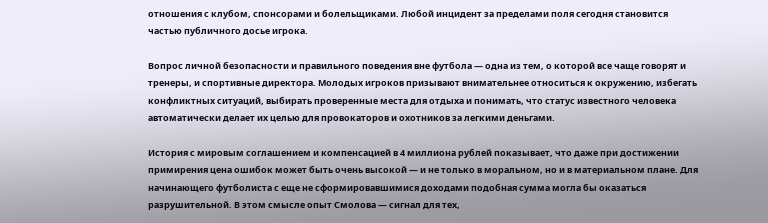отношения с клубом, спонсорами и болельщиками. Любой инцидент за пределами поля сегодня становится частью публичного досье игрока.

Вопрос личной безопасности и правильного поведения вне футбола — одна из тем, о которой все чаще говорят и тренеры, и спортивные директора. Молодых игроков призывают внимательнее относиться к окружению, избегать конфликтных ситуаций, выбирать проверенные места для отдыха и понимать, что статус известного человека автоматически делает их целью для провокаторов и охотников за легкими деньгами.

История с мировым соглашением и компенсацией в 4 миллиона рублей показывает, что даже при достижении примирения цена ошибок может быть очень высокой — и не только в моральном, но и в материальном плане. Для начинающего футболиста с еще не сформировавшимися доходами подобная сумма могла бы оказаться разрушительной. В этом смысле опыт Смолова — сигнал для тех,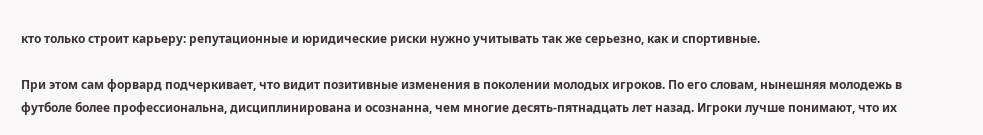кто только строит карьеру: репутационные и юридические риски нужно учитывать так же серьезно, как и спортивные.

При этом сам форвард подчеркивает, что видит позитивные изменения в поколении молодых игроков. По его словам, нынешняя молодежь в футболе более профессиональна, дисциплинирована и осознанна, чем многие десять-пятнадцать лет назад. Игроки лучше понимают, что их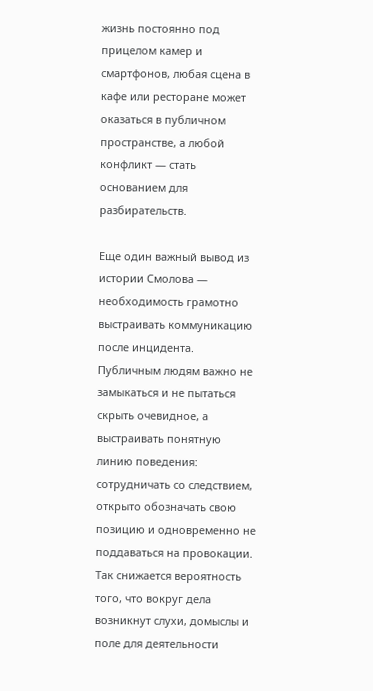жизнь постоянно под прицелом камер и смартфонов, любая сцена в кафе или ресторане может оказаться в публичном пространстве, а любой конфликт — стать основанием для разбирательств.

Еще один важный вывод из истории Смолова — необходимость грамотно выстраивать коммуникацию после инцидента. Публичным людям важно не замыкаться и не пытаться скрыть очевидное, а выстраивать понятную линию поведения: сотрудничать со следствием, открыто обозначать свою позицию и одновременно не поддаваться на провокации. Так снижается вероятность того, что вокруг дела возникнут слухи, домыслы и поле для деятельности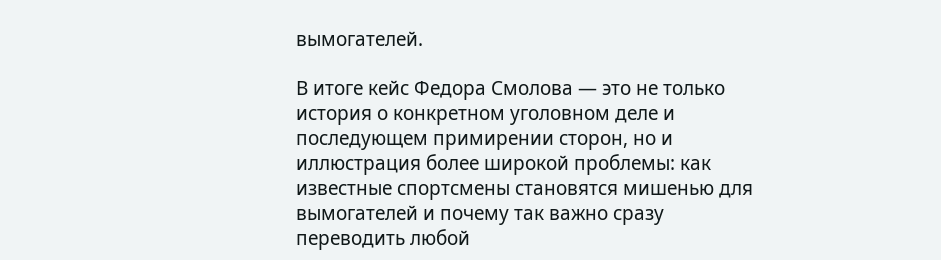вымогателей.

В итоге кейс Федора Смолова — это не только история о конкретном уголовном деле и последующем примирении сторон, но и иллюстрация более широкой проблемы: как известные спортсмены становятся мишенью для вымогателей и почему так важно сразу переводить любой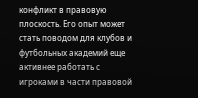конфликт в правовую плоскость. Его опыт может стать поводом для клубов и футбольных академий еще активнее работать с игроками в части правовой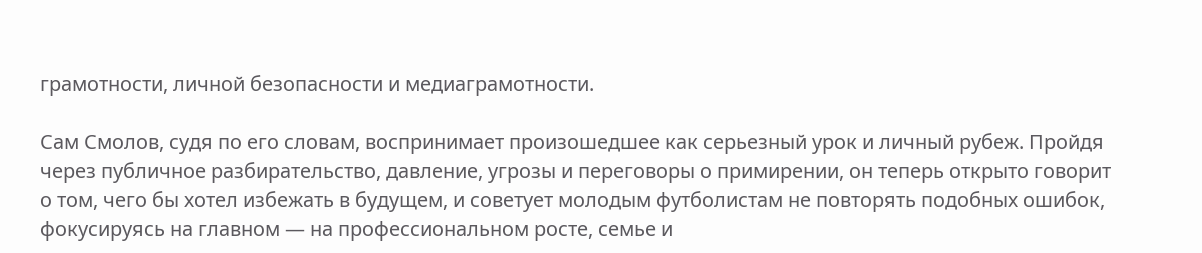грамотности, личной безопасности и медиаграмотности.

Сам Смолов, судя по его словам, воспринимает произошедшее как серьезный урок и личный рубеж. Пройдя через публичное разбирательство, давление, угрозы и переговоры о примирении, он теперь открыто говорит о том, чего бы хотел избежать в будущем, и советует молодым футболистам не повторять подобных ошибок, фокусируясь на главном — на профессиональном росте, семье и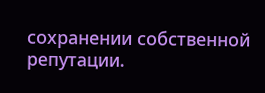сохранении собственной репутации.